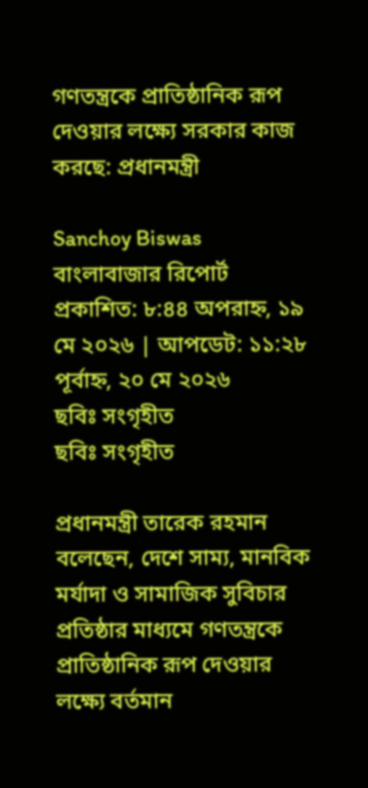গণতন্ত্রকে প্রাতিষ্ঠানিক রূপ দেওয়ার লক্ষ্যে সরকার কাজ করছে: প্রধানমন্ত্রী

Sanchoy Biswas
বাংলাবাজার রিপোর্ট
প্রকাশিত: ৮:৪৪ অপরাহ্ন, ১৯ মে ২০২৬ | আপডেট: ১১:২৮ পূর্বাহ্ন, ২০ মে ২০২৬
ছবিঃ সংগৃহীত
ছবিঃ সংগৃহীত

প্রধানমন্ত্রী তারেক রহমান বলেছেন, দেশে সাম্য, মানবিক মর্যাদা ও সামাজিক সুবিচার প্রতিষ্ঠার মাধ্যমে গণতন্ত্রকে প্রাতিষ্ঠানিক রূপ দেওয়ার লক্ষ্যে বর্তমান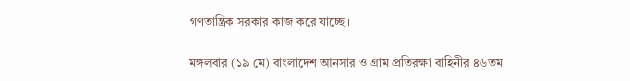গণতান্ত্রিক সরকার কাজ করে যাচ্ছে।

মঙ্গলবার (১৯ মে) বাংলাদেশ আনসার ও গ্রাম প্রতিরক্ষা বাহিনীর ৪৬তম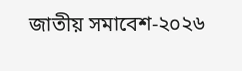জাতীয় সমাবেশ-২০২৬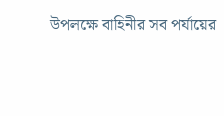উপলক্ষে বাহিনীর সব পর্যায়ের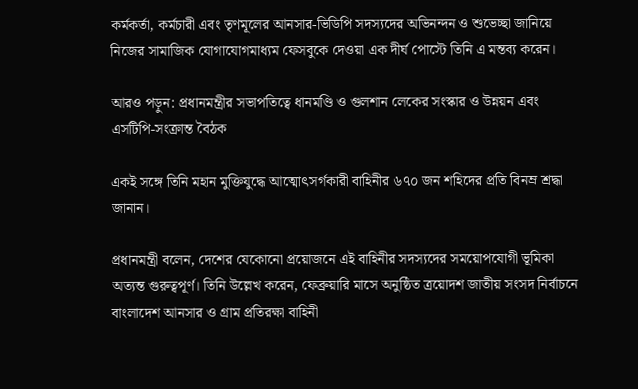কর্মকর্তা, কর্মচারী এবং তৃণমূলের আনসার-ভিডিপি সদস্যদের অভিনন্দন ও শুভেচ্ছা জানিয়ে নিজের সামাজিক যোগাযোগমাধ্যম ফেসবুকে দেওয়া এক দীর্ঘ পোস্টে তিনি এ মন্তব্য করেন।

আরও পড়ুন: প্রধানমন্ত্রীর সভাপতিত্বে ধানমণ্ডি ও গুলশান লেকের সংস্কার ও উন্নয়ন এবং এসটিপি-সংক্রান্ত বৈঠক

একই সঙ্গে তিনি মহান মুক্তিযুদ্ধে আত্মোৎসর্গকারী বাহিনীর ৬৭০ জন শহিদের প্রতি বিনম্র শ্রদ্ধা জানান।

প্রধানমন্ত্রী বলেন, দেশের যেকোনো প্রয়োজনে এই বাহিনীর সদস্যদের সময়োপযোগী ভূমিকা অত্যন্ত গুরুত্বপূর্ণ। তিনি উল্লেখ করেন, ফেব্রুয়ারি মাসে অনুষ্ঠিত ত্রয়োদশ জাতীয় সংসদ নির্বাচনে বাংলাদেশ আনসার ও গ্রাম প্রতিরক্ষা বাহিনী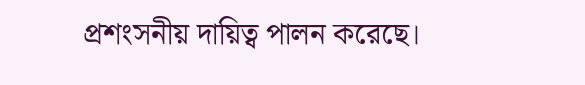প্রশংসনীয় দায়িত্ব পালন করেছে।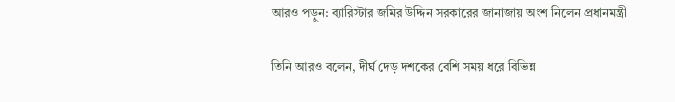আরও পড়ুন: ব্যারিস্টার জমির উদ্দিন সরকারের জানাজায় অংশ নিলেন প্রধানমন্ত্রী

তিনি আরও বলেন, দীর্ঘ দেড় দশকের বেশি সময় ধরে বিভিন্ন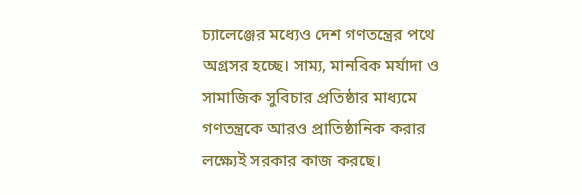চ্যালেঞ্জের মধ্যেও দেশ গণতন্ত্রের পথে অগ্রসর হচ্ছে। সাম্য, মানবিক মর্যাদা ও সামাজিক সুবিচার প্রতিষ্ঠার মাধ্যমে গণতন্ত্রকে আরও প্রাতিষ্ঠানিক করার লক্ষ্যেই সরকার কাজ করছে।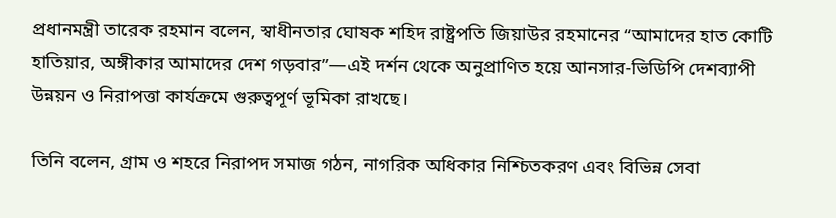প্রধানমন্ত্রী তারেক রহমান বলেন, স্বাধীনতার ঘোষক শহিদ রাষ্ট্রপতি জিয়াউর রহমানের “আমাদের হাত কোটি হাতিয়ার, অঙ্গীকার আমাদের দেশ গড়বার”—এই দর্শন থেকে অনুপ্রাণিত হয়ে আনসার-ভিডিপি দেশব্যাপী উন্নয়ন ও নিরাপত্তা কার্যক্রমে গুরুত্বপূর্ণ ভূমিকা রাখছে।

তিনি বলেন, গ্রাম ও শহরে নিরাপদ সমাজ গঠন, নাগরিক অধিকার নিশ্চিতকরণ এবং বিভিন্ন সেবা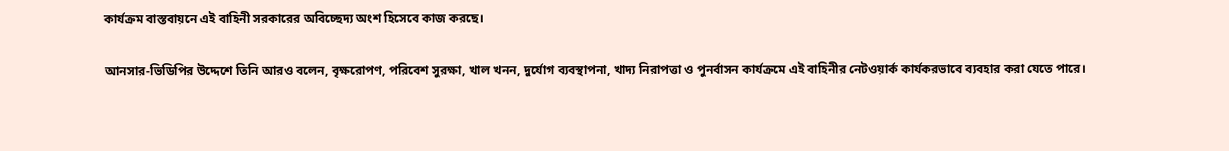কার্যক্রম বাস্তবায়নে এই বাহিনী সরকারের অবিচ্ছেদ্য অংশ হিসেবে কাজ করছে।

আনসার-ভিডিপির উদ্দেশে তিনি আরও বলেন, বৃক্ষরোপণ, পরিবেশ সুরক্ষা, খাল খনন, দুর্যোগ ব্যবস্থাপনা, খাদ্য নিরাপত্তা ও পুনর্বাসন কার্যক্রমে এই বাহিনীর নেটওয়ার্ক কার্যকরভাবে ব্যবহার করা যেতে পারে।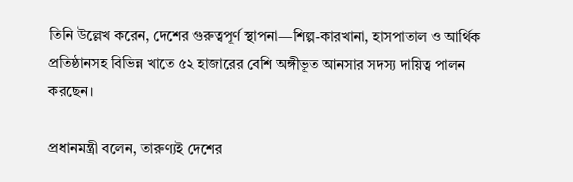তিনি উল্লেখ করেন, দেশের গুরুত্বপূর্ণ স্থাপনা—শিল্প-কারখানা, হাসপাতাল ও আর্থিক প্রতিষ্ঠানসহ বিভিন্ন খাতে ৫২ হাজারের বেশি অঙ্গীভূত আনসার সদস্য দায়িত্ব পালন করছেন।

প্রধানমন্ত্রী বলেন, তারুণ্যই দেশের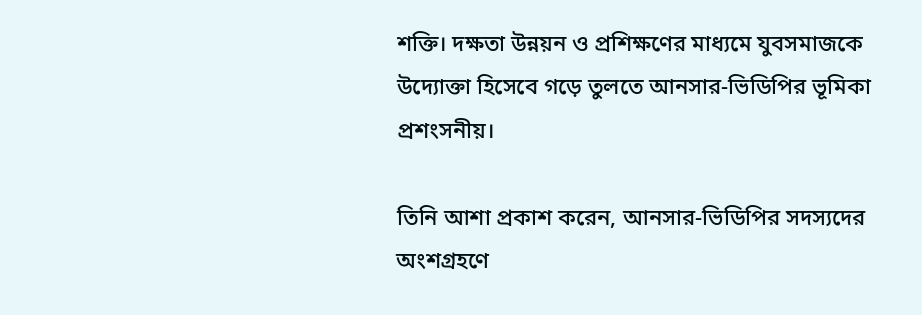শক্তি। দক্ষতা উন্নয়ন ও প্রশিক্ষণের মাধ্যমে যুবসমাজকে উদ্যোক্তা হিসেবে গড়ে তুলতে আনসার-ভিডিপির ভূমিকা প্রশংসনীয়।

তিনি আশা প্রকাশ করেন, আনসার-ভিডিপির সদস্যদের অংশগ্রহণে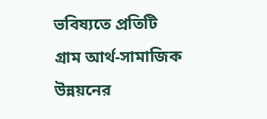ভবিষ্যতে প্রতিটি গ্রাম আর্থ-সামাজিক উন্নয়নের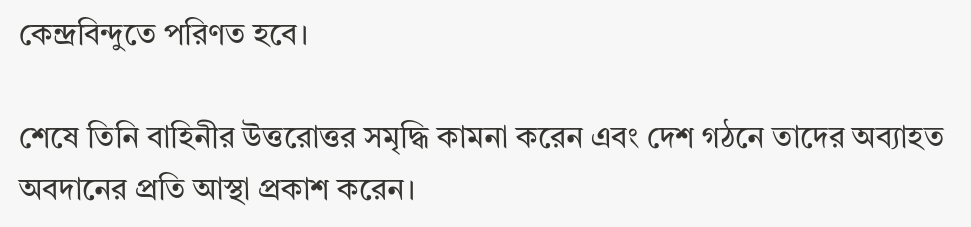কেন্দ্রবিন্দুতে পরিণত হবে।

শেষে তিনি বাহিনীর উত্তরোত্তর সমৃদ্ধি কামনা করেন এবং দেশ গঠনে তাদের অব্যাহত অবদানের প্রতি আস্থা প্রকাশ করেন।